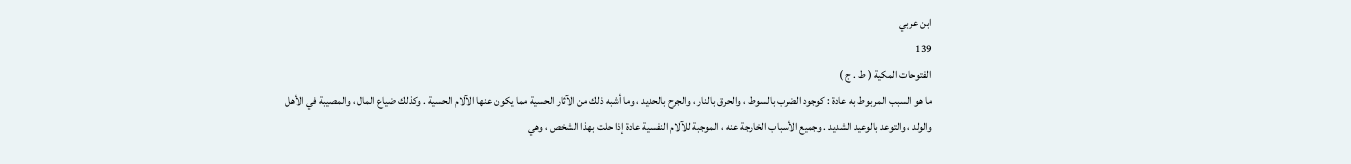ابن عربي
139
الفتوحات المكية ( ط . ج )
ما هو السبب المربوط به عادة : كوجود الضرب بالسوط ، والحرق بالنار ، والجرح بالحديد ، وما أشبه ذلك من الآثار الحسية مما يكون عنها الآلام الحسية . وكذلك ضياع المال ، والمصيبة في الأهل والولد ، والتوعد بالوعيد الشديد . وجميع الأسباب الخارجة عنه ، الموجبة للآلام النفسية عادة إذا حلت بهذا الشخص ، وهي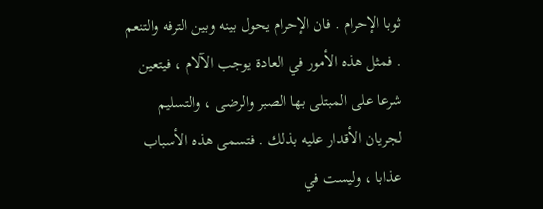ثوبا الإحرام . فان الإحرام يحول بينه وبين الترفه والتنعم . فمثل هذه الأمور في العادة يوجب الآلام ، فيتعين شرعا على المبتلى بها الصبر والرضى ، والتسليم لجريان الأقدار عليه بذلك . فتسمى هذه الأسباب عذابا ، وليست في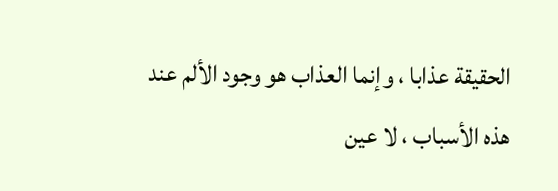الحقيقة عذابا ، وإنما العذاب هو وجود الألم عند هذه الأسباب ، لا عين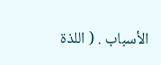الأسباب . ( اللذة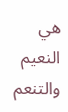هي النعيم والتنعم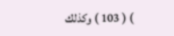) ( 103 ) وكذلك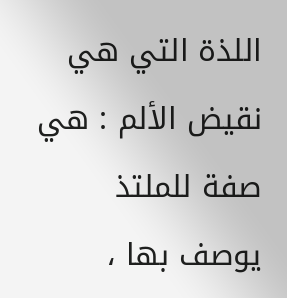اللذة التي هي نقيض الألم : هي صفة للملتذ يوصف بها ،